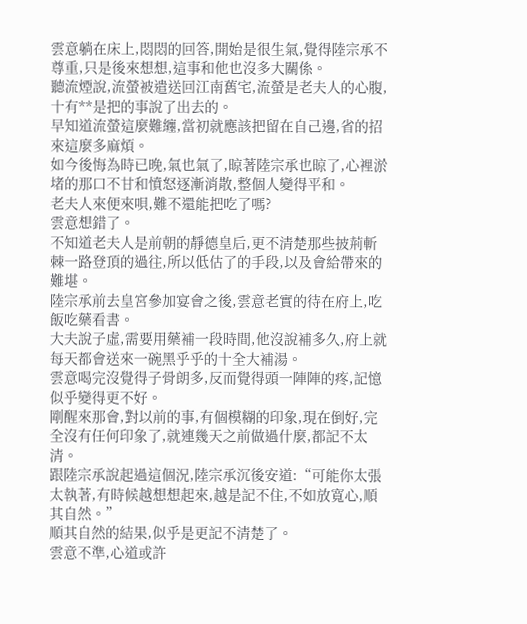雲意躺在床上,悶悶的回答,開始是很生氣,覺得陸宗承不尊重,只是後來想想,這事和他也沒多大關係。
聽流煙說,流螢被遣送回江南舊宅,流螢是老夫人的心腹,十有**是把的事說了出去的。
早知道流螢這麼難纏,當初就應該把留在自己邊,省的招來這麼多麻煩。
如今後悔為時已晚,氣也氣了,晾著陸宗承也晾了,心裡淤堵的那口不甘和憤怒逐漸消散,整個人變得平和。
老夫人來便來唄,難不還能把吃了嗎?
雲意想錯了。
不知道老夫人是前朝的靜德皇后,更不清楚那些披荊斬棘一路登頂的過往,所以低估了的手段,以及會給帶來的難堪。
陸宗承前去皇宮參加宴會之後,雲意老實的待在府上,吃飯吃藥看書。
大夫說子虛,需要用藥補一段時間,他沒說補多久,府上就每天都會送來一碗黑乎乎的十全大補湯。
雲意喝完沒覺得子骨朗多,反而覺得頭一陣陣的疼,記憶似乎變得更不好。
剛醒來那會,對以前的事,有個模糊的印象,現在倒好,完全沒有任何印象了,就連幾天之前做過什麼,都記不太清。
跟陸宗承說起過這個況,陸宗承沉後安道:“可能你太張太執著,有時候越想想起來,越是記不住,不如放寬心,順其自然。”
順其自然的結果,似乎是更記不清楚了。
雲意不準,心道或許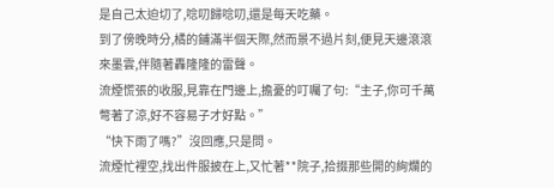是自己太迫切了,唸叨歸唸叨,還是每天吃藥。
到了傍晚時分,橘的鋪滿半個天際,然而景不過片刻,便見天邊滾滾來墨雲,伴隨著轟隆隆的雷聲。
流煙慌張的收服,見靠在門邊上,擔憂的叮囑了句:“主子,你可千萬彆著了涼,好不容易子才好點。”
“快下雨了嗎?”沒回應,只是問。
流煙忙裡空,找出件服披在上,又忙著**院子,拾掇那些開的絢爛的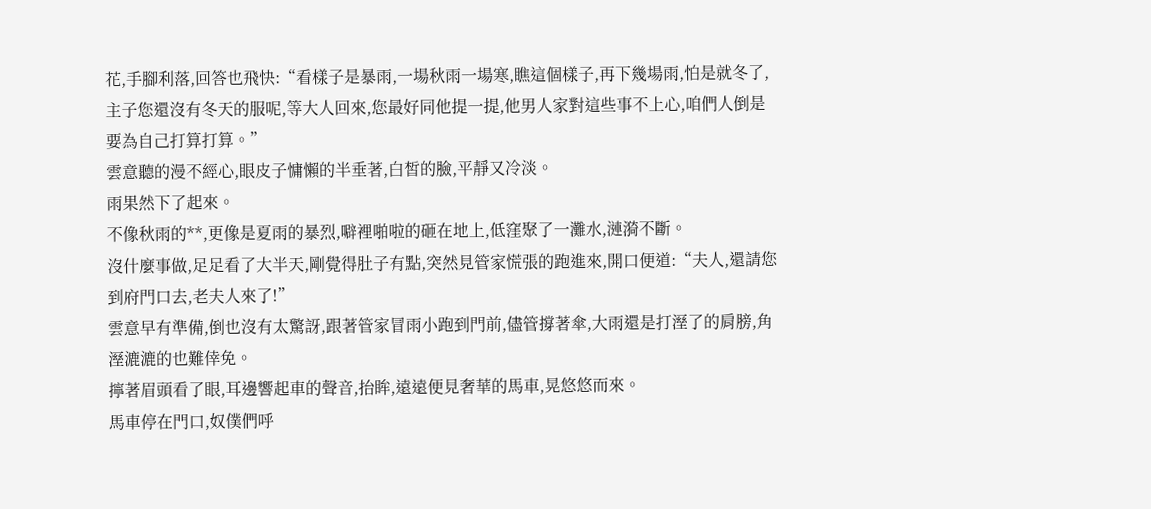花,手腳利落,回答也飛快:“看樣子是暴雨,一場秋雨一場寒,瞧這個樣子,再下幾場雨,怕是就冬了,主子您還沒有冬天的服呢,等大人回來,您最好同他提一提,他男人家對這些事不上心,咱們人倒是要為自己打算打算。”
雲意聽的漫不經心,眼皮子慵懶的半垂著,白皙的臉,平靜又冷淡。
雨果然下了起來。
不像秋雨的**,更像是夏雨的暴烈,噼裡啪啦的砸在地上,低窪聚了一灘水,漣漪不斷。
沒什麼事做,足足看了大半天,剛覺得肚子有點,突然見管家慌張的跑進來,開口便道:“夫人,還請您到府門口去,老夫人來了!”
雲意早有準備,倒也沒有太驚訝,跟著管家冒雨小跑到門前,儘管撐著傘,大雨還是打溼了的肩膀,角溼漉漉的也難倖免。
擰著眉頭看了眼,耳邊響起車的聲音,抬眸,遠遠便見奢華的馬車,晃悠悠而來。
馬車停在門口,奴僕們呼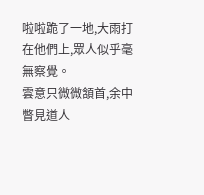啦啦跪了一地,大雨打在他們上,眾人似乎毫無察覺。
雲意只微微頷首,余中瞥見道人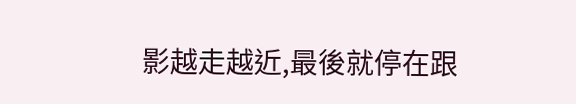影越走越近,最後就停在跟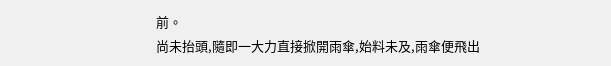前。
尚未抬頭,隨即一大力直接掀開雨傘,始料未及,雨傘便飛出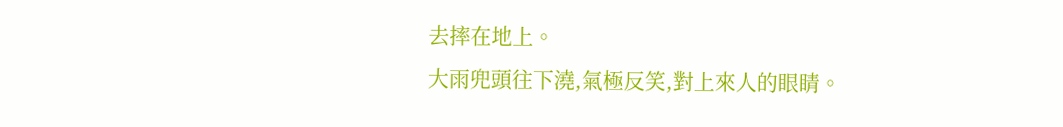去摔在地上。
大雨兜頭往下澆,氣極反笑,對上來人的眼睛。